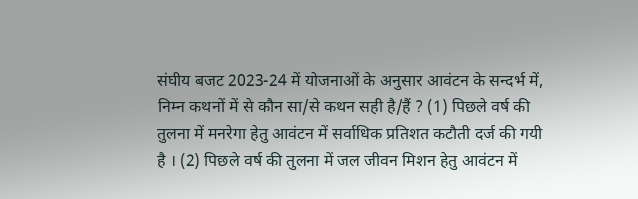संघीय बजट 2023-24 में योजनाओं के अनुसार आवंटन के सन्दर्भ में, निम्न कथनों में से कौन सा/से कथन सही है/हैं ? (1) पिछले वर्ष की तुलना में मनरेगा हेतु आवंटन में सर्वाधिक प्रतिशत कटौती दर्ज की गयी है । (2) पिछले वर्ष की तुलना में जल जीवन मिशन हेतु आवंटन में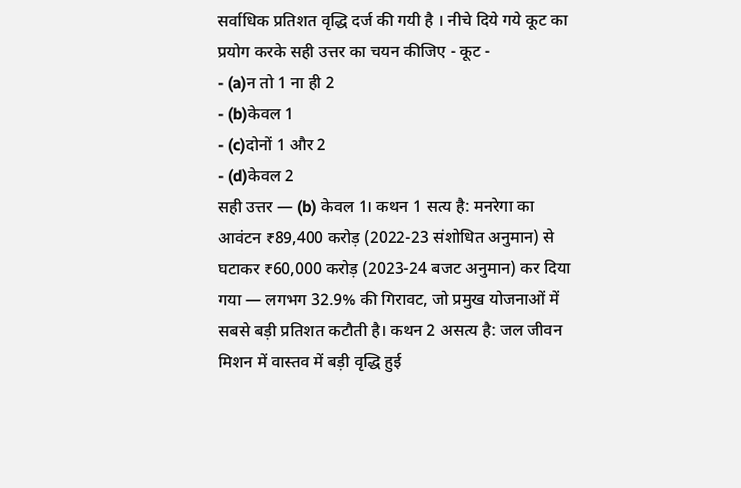सर्वाधिक प्रतिशत वृद्धि दर्ज की गयी है । नीचे दिये गये कूट का प्रयोग करके सही उत्तर का चयन कीजिए - कूट -
- (a)न तो 1 ना ही 2
- (b)केवल 1
- (c)दोनों 1 और 2
- (d)केवल 2
सही उत्तर — (b) केवल 1। कथन 1 सत्य है: मनरेगा का आवंटन ₹89,400 करोड़ (2022-23 संशोधित अनुमान) से घटाकर ₹60,000 करोड़ (2023-24 बजट अनुमान) कर दिया गया — लगभग 32.9% की गिरावट, जो प्रमुख योजनाओं में सबसे बड़ी प्रतिशत कटौती है। कथन 2 असत्य है: जल जीवन मिशन में वास्तव में बड़ी वृद्धि हुई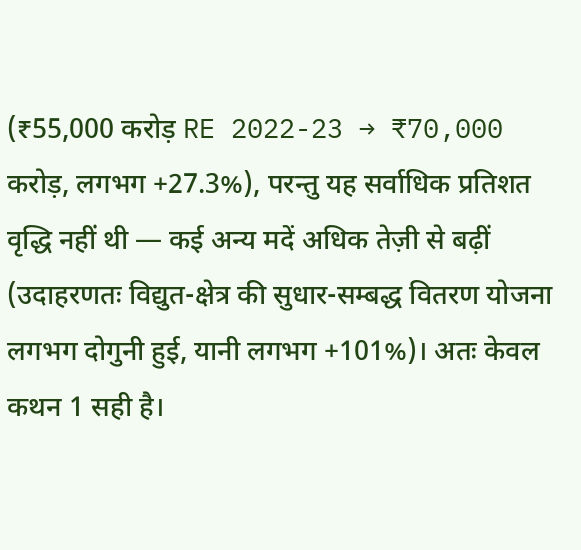(₹55,000 करोड़ RE 2022-23 → ₹70,000 करोड़, लगभग +27.3%), परन्तु यह सर्वाधिक प्रतिशत वृद्धि नहीं थी — कई अन्य मदें अधिक तेज़ी से बढ़ीं (उदाहरणतः विद्युत-क्षेत्र की सुधार-सम्बद्ध वितरण योजना लगभग दोगुनी हुई, यानी लगभग +101%)। अतः केवल कथन 1 सही है।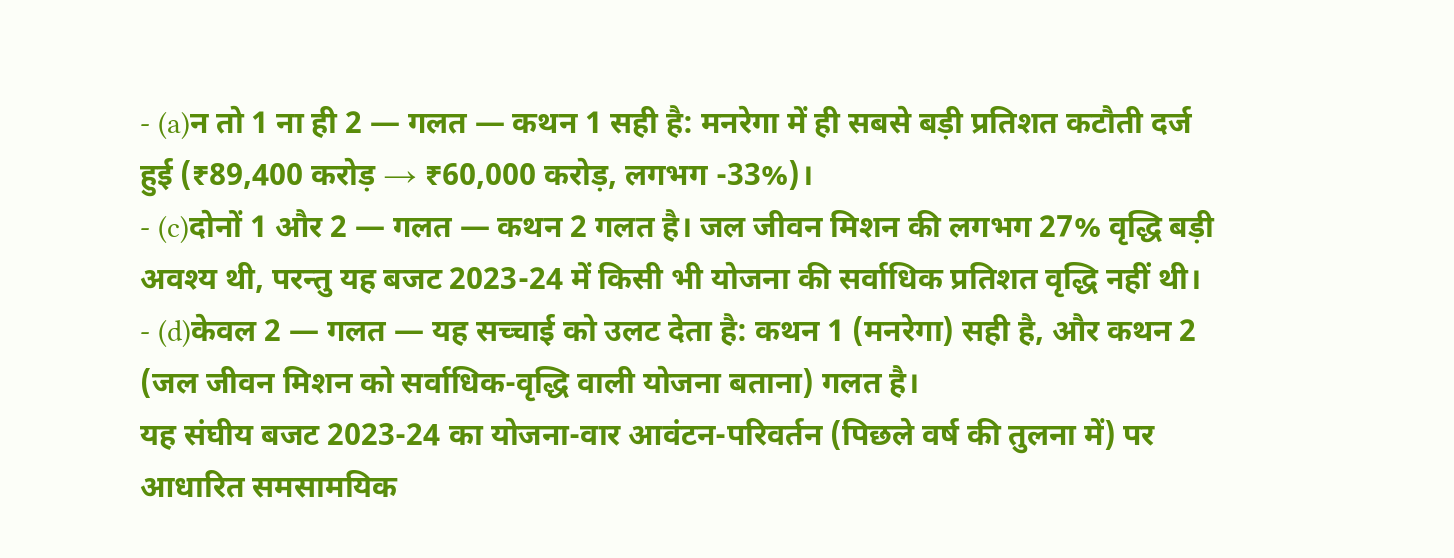- (a)न तो 1 ना ही 2 — गलत — कथन 1 सही है: मनरेगा में ही सबसे बड़ी प्रतिशत कटौती दर्ज हुई (₹89,400 करोड़ → ₹60,000 करोड़, लगभग -33%)।
- (c)दोनों 1 और 2 — गलत — कथन 2 गलत है। जल जीवन मिशन की लगभग 27% वृद्धि बड़ी अवश्य थी, परन्तु यह बजट 2023-24 में किसी भी योजना की सर्वाधिक प्रतिशत वृद्धि नहीं थी।
- (d)केवल 2 — गलत — यह सच्चाई को उलट देता है: कथन 1 (मनरेगा) सही है, और कथन 2 (जल जीवन मिशन को सर्वाधिक-वृद्धि वाली योजना बताना) गलत है।
यह संघीय बजट 2023-24 का योजना-वार आवंटन-परिवर्तन (पिछले वर्ष की तुलना में) पर आधारित समसामयिक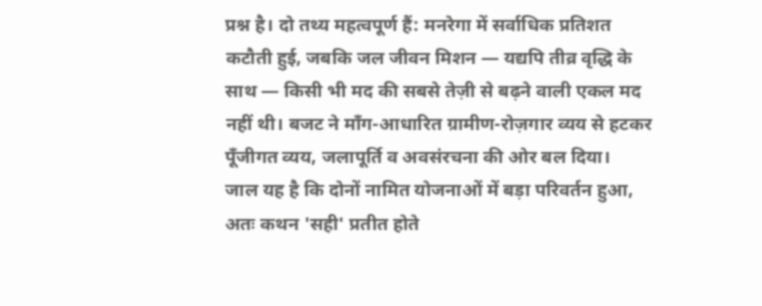प्रश्न है। दो तथ्य महत्वपूर्ण हैं: मनरेगा में सर्वाधिक प्रतिशत कटौती हुई, जबकि जल जीवन मिशन — यद्यपि तीव्र वृद्धि के साथ — किसी भी मद की सबसे तेज़ी से बढ़ने वाली एकल मद नहीं थी। बजट ने माँग-आधारित ग्रामीण-रोज़गार व्यय से हटकर पूँजीगत व्यय, जलापूर्ति व अवसंरचना की ओर बल दिया।
जाल यह है कि दोनों नामित योजनाओं में बड़ा परिवर्तन हुआ, अतः कथन 'सही' प्रतीत होते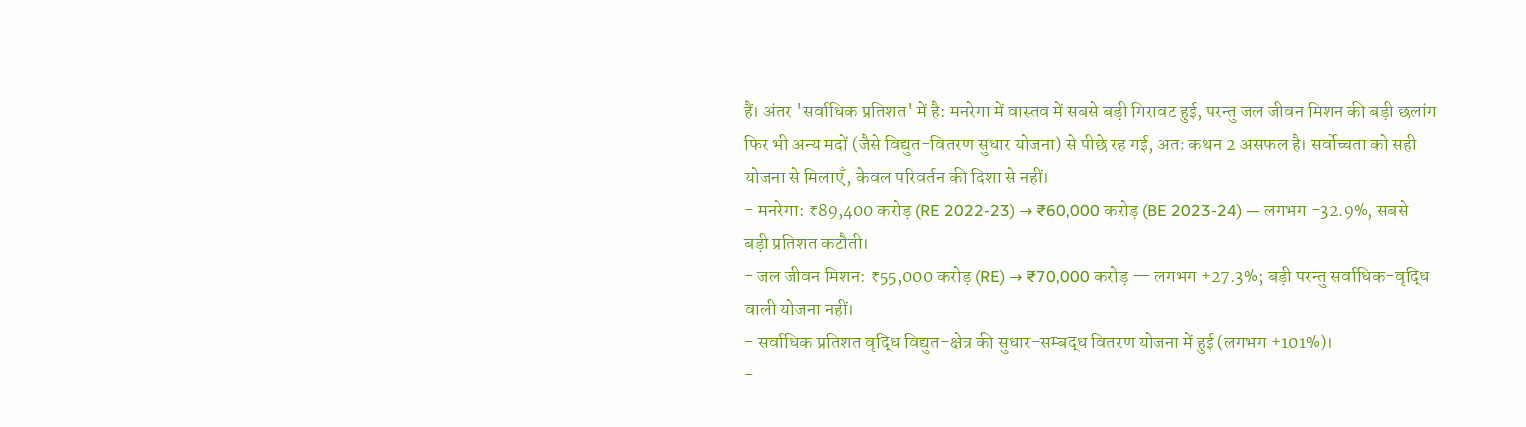हैं। अंतर 'सर्वाधिक प्रतिशत' में है: मनरेगा में वास्तव में सबसे बड़ी गिरावट हुई, परन्तु जल जीवन मिशन की बड़ी छलांग फिर भी अन्य मदों (जैसे विद्युत-वितरण सुधार योजना) से पीछे रह गई, अतः कथन 2 असफल है। सर्वोच्चता को सही योजना से मिलाएँ, केवल परिवर्तन की दिशा से नहीं।
- मनरेगा: ₹89,400 करोड़ (RE 2022-23) → ₹60,000 करोड़ (BE 2023-24) — लगभग -32.9%, सबसे बड़ी प्रतिशत कटौती।
- जल जीवन मिशन: ₹55,000 करोड़ (RE) → ₹70,000 करोड़ — लगभग +27.3%; बड़ी परन्तु सर्वाधिक-वृद्धि वाली योजना नहीं।
- सर्वाधिक प्रतिशत वृद्धि विद्युत-क्षेत्र की सुधार-सम्बद्ध वितरण योजना में हुई (लगभग +101%)।
-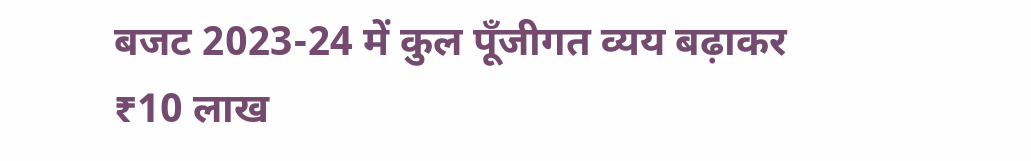बजट 2023-24 में कुल पूँजीगत व्यय बढ़ाकर ₹10 लाख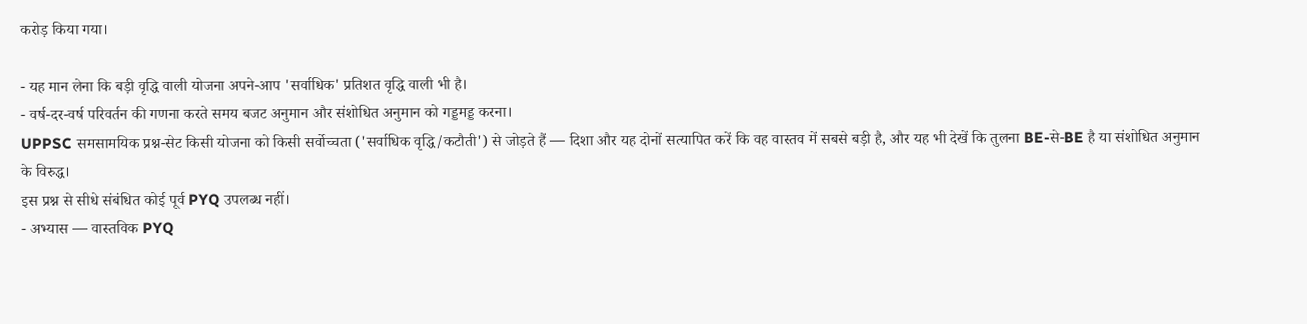करोड़ किया गया।

- यह मान लेना कि बड़ी वृद्धि वाली योजना अपने-आप 'सर्वाधिक' प्रतिशत वृद्धि वाली भी है।
- वर्ष-दर-वर्ष परिवर्तन की गणना करते समय बजट अनुमान और संशोधित अनुमान को गड्डमड्ड करना।
UPPSC समसामयिक प्रश्न-सेट किसी योजना को किसी सर्वोच्चता ('सर्वाधिक वृद्धि/कटौती') से जोड़ते हैं — दिशा और यह दोनों सत्यापित करें कि वह वास्तव में सबसे बड़ी है, और यह भी देखें कि तुलना BE-से-BE है या संशोधित अनुमान के विरुद्ध।
इस प्रश्न से सीधे संबंधित कोई पूर्व PYQ उपलब्ध नहीं।
- अभ्यास — वास्तविक PYQ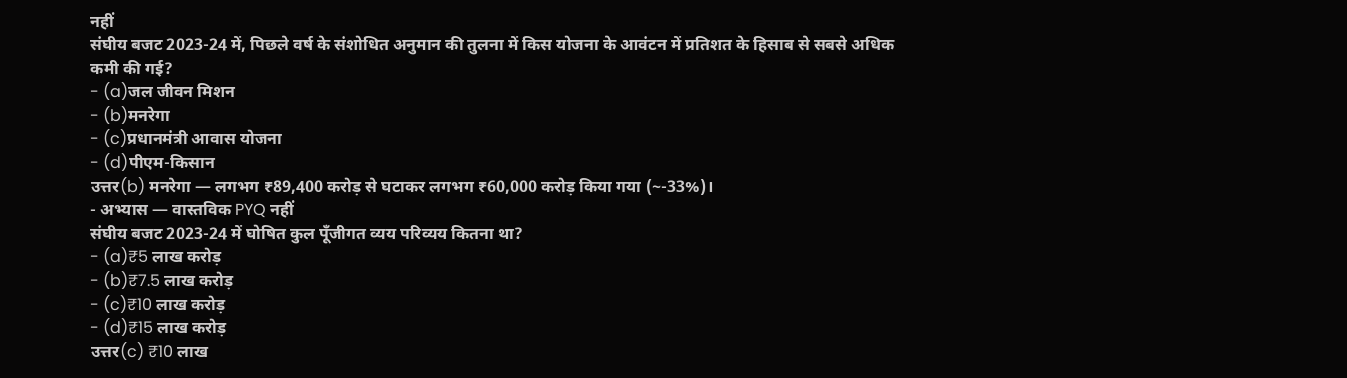नहीं
संघीय बजट 2023-24 में, पिछले वर्ष के संशोधित अनुमान की तुलना में किस योजना के आवंटन में प्रतिशत के हिसाब से सबसे अधिक कमी की गई?
- (a)जल जीवन मिशन
- (b)मनरेगा
- (c)प्रधानमंत्री आवास योजना
- (d)पीएम-किसान
उत्तर(b) मनरेगा — लगभग ₹89,400 करोड़ से घटाकर लगभग ₹60,000 करोड़ किया गया (~-33%)।
- अभ्यास — वास्तविक PYQ नहीं
संघीय बजट 2023-24 में घोषित कुल पूँजीगत व्यय परिव्यय कितना था?
- (a)₹5 लाख करोड़
- (b)₹7.5 लाख करोड़
- (c)₹10 लाख करोड़
- (d)₹15 लाख करोड़
उत्तर(c) ₹10 लाख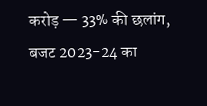करोड़ — 33% की छलांग, बजट 2023-24 का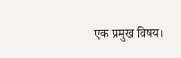एक प्रमुख विषय।